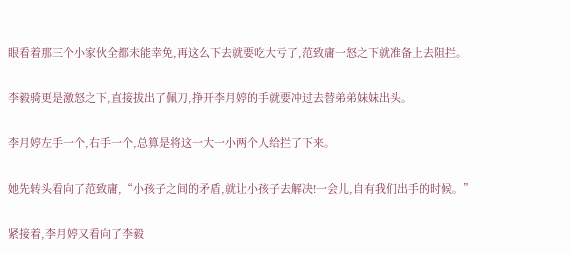眼看着那三个小家伙全都未能幸免,再这么下去就要吃大亏了,范致庸一怒之下就准备上去阻拦。

李毅骑更是激怒之下,直接拔出了佩刀,挣开李月婷的手就要冲过去替弟弟妹妹出头。

李月婷左手一个,右手一个,总算是将这一大一小两个人给拦了下来。

她先转头看向了范致庸,“小孩子之间的矛盾,就让小孩子去解决!一会儿,自有我们出手的时候。”

紧接着,李月婷又看向了李毅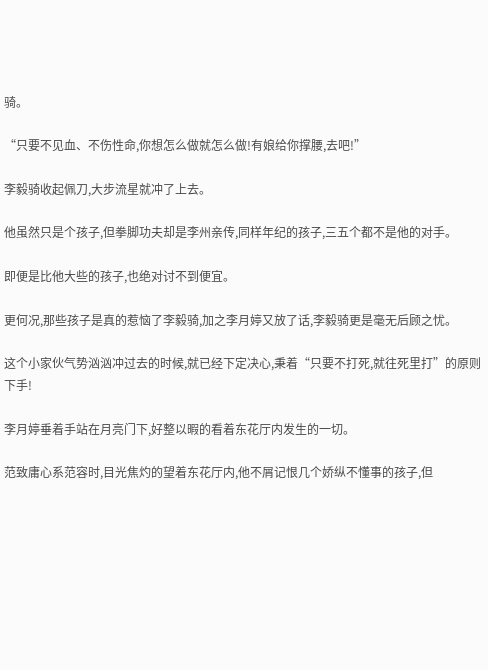骑。

“只要不见血、不伤性命,你想怎么做就怎么做!有娘给你撑腰,去吧!”

李毅骑收起佩刀,大步流星就冲了上去。

他虽然只是个孩子,但拳脚功夫却是李州亲传,同样年纪的孩子,三五个都不是他的对手。

即便是比他大些的孩子,也绝对讨不到便宜。

更何况,那些孩子是真的惹恼了李毅骑,加之李月婷又放了话,李毅骑更是毫无后顾之忧。

这个小家伙气势汹汹冲过去的时候,就已经下定决心,秉着“只要不打死,就往死里打”的原则下手!

李月婷垂着手站在月亮门下,好整以暇的看着东花厅内发生的一切。

范致庸心系范容时,目光焦灼的望着东花厅内,他不屑记恨几个娇纵不懂事的孩子,但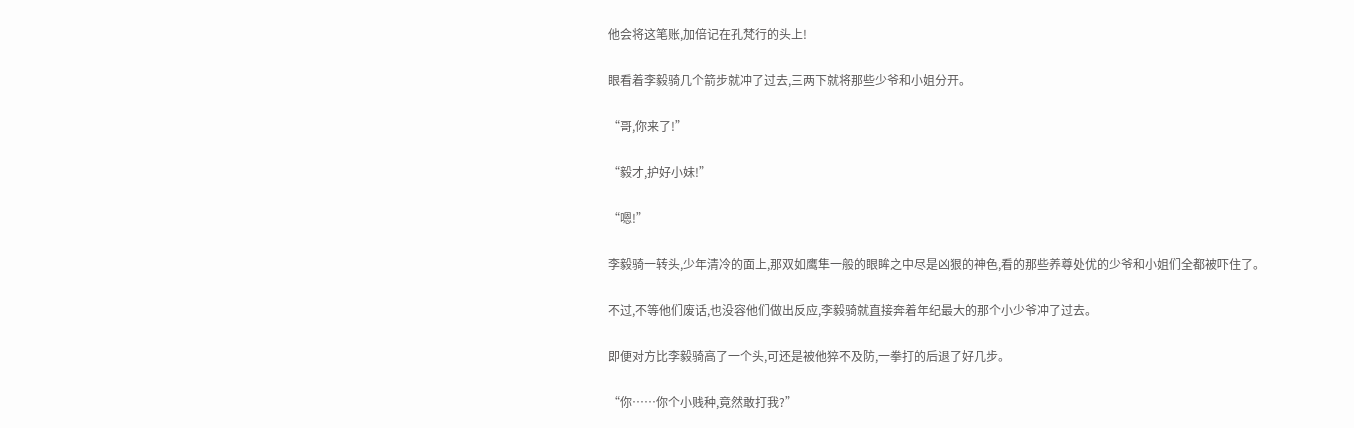他会将这笔账,加倍记在孔梵行的头上!

眼看着李毅骑几个箭步就冲了过去,三两下就将那些少爷和小姐分开。

“哥,你来了!”

“毅才,护好小妹!”

“嗯!”

李毅骑一转头,少年清冷的面上,那双如鹰隼一般的眼眸之中尽是凶狠的神色,看的那些养尊处优的少爷和小姐们全都被吓住了。

不过,不等他们废话,也没容他们做出反应,李毅骑就直接奔着年纪最大的那个小少爷冲了过去。

即便对方比李毅骑高了一个头,可还是被他猝不及防,一拳打的后退了好几步。

“你……你个小贱种,竟然敢打我?”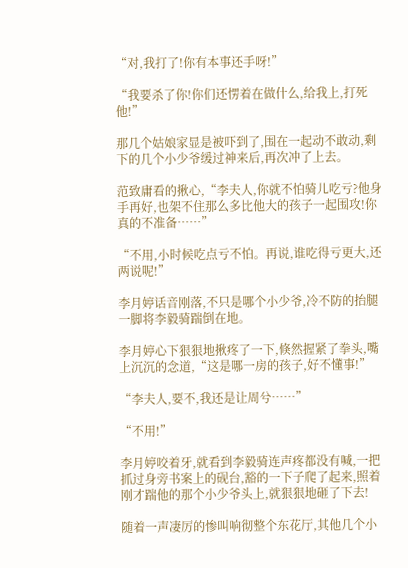“对,我打了!你有本事还手呀!”

“我要杀了你!你们还愣着在做什么,给我上,打死他!”

那几个姑娘家显是被吓到了,围在一起动不敢动,剩下的几个小少爷缓过神来后,再次冲了上去。

范致庸看的揪心,“李夫人,你就不怕骑儿吃亏?他身手再好,也架不住那么多比他大的孩子一起围攻!你真的不准备……”

“不用,小时候吃点亏不怕。再说,谁吃得亏更大,还两说呢!”

李月婷话音刚落,不只是哪个小少爷,冷不防的抬腿一脚将李毅骑踹倒在地。

李月婷心下狠狠地揪疼了一下,倏然握紧了拳头,嘴上沉沉的念道,“这是哪一房的孩子,好不懂事!”

“李夫人,要不,我还是让周兮……”

“不用!”

李月婷咬着牙,就看到李毅骑连声疼都没有喊,一把抓过身旁书案上的砚台,豁的一下子爬了起来,照着刚才踹他的那个小少爷头上,就狠狠地砸了下去!

随着一声凄厉的惨叫响彻整个东花厅,其他几个小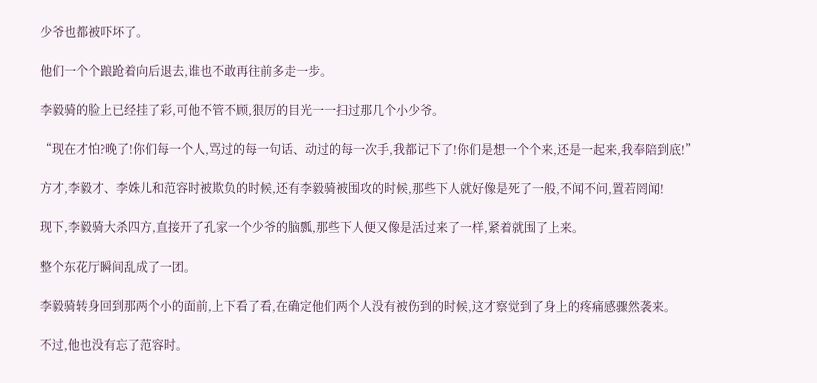少爷也都被吓坏了。

他们一个个踉跄着向后退去,谁也不敢再往前多走一步。

李毅骑的脸上已经挂了彩,可他不管不顾,狠厉的目光一一扫过那几个小少爷。

“现在才怕?晚了!你们每一个人,骂过的每一句话、动过的每一次手,我都记下了!你们是想一个个来,还是一起来,我奉陪到底!”

方才,李毅才、李姝儿和范容时被欺负的时候,还有李毅骑被围攻的时候,那些下人就好像是死了一般,不闻不问,置若罔闻!

现下,李毅骑大杀四方,直接开了孔家一个少爷的脑瓢,那些下人便又像是活过来了一样,紧着就围了上来。

整个东花厅瞬间乱成了一团。

李毅骑转身回到那两个小的面前,上下看了看,在确定他们两个人没有被伤到的时候,这才察觉到了身上的疼痛感骤然袭来。

不过,他也没有忘了范容时。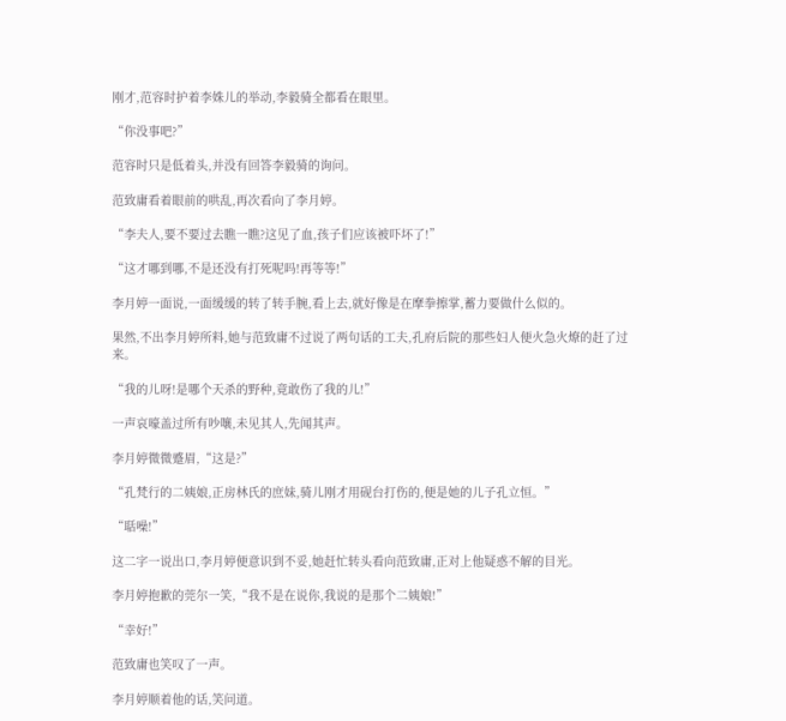刚才,范容时护着李姝儿的举动,李毅骑全都看在眼里。

“你没事吧?”

范容时只是低着头,并没有回答李毅骑的询问。

范致庸看着眼前的哄乱,再次看向了李月婷。

“李夫人,要不要过去瞧一瞧?这见了血,孩子们应该被吓坏了!”

“这才哪到哪,不是还没有打死呢吗!再等等!”

李月婷一面说,一面缓缓的转了转手腕,看上去,就好像是在摩拳擦掌,蓄力要做什么似的。

果然,不出李月婷所料,她与范致庸不过说了两句话的工夫,孔府后院的那些妇人便火急火燎的赶了过来。

“我的儿呀!是哪个天杀的野种,竟敢伤了我的儿!”

一声哀嚎盖过所有吵嚷,未见其人,先闻其声。

李月婷微微蹙眉,“这是?”

“孔梵行的二姨娘,正房林氏的庶妹,骑儿刚才用砚台打伤的,便是她的儿子孔立恒。”

“聒噪!”

这二字一说出口,李月婷便意识到不妥,她赶忙转头看向范致庸,正对上他疑惑不解的目光。

李月婷抱歉的莞尔一笑,“我不是在说你,我说的是那个二姨娘!”

“幸好!”

范致庸也笑叹了一声。

李月婷顺着他的话,笑问道。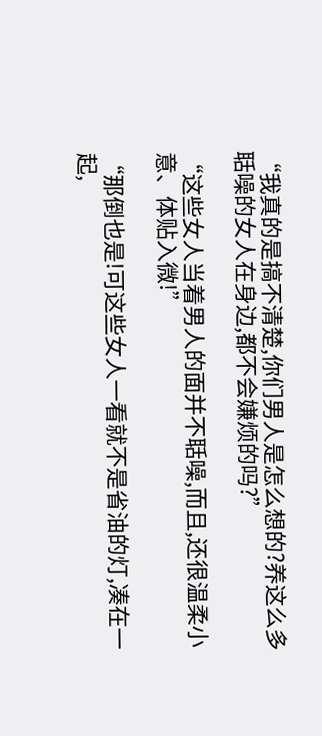“我真的是搞不清楚,你们男人是怎么想的?养这么多聒噪的女人在身边,都不会嫌烦的吗?”

“这些女人当着男人的面并不聒噪,而且,还很温柔小意、体贴入微!”

“那倒也是!可这些女人一看就不是省油的灯,凑在一起,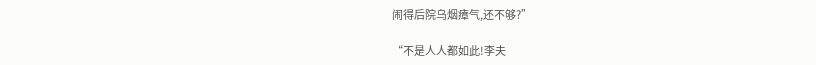闹得后院乌烟瘴气,还不够?”

“不是人人都如此!李夫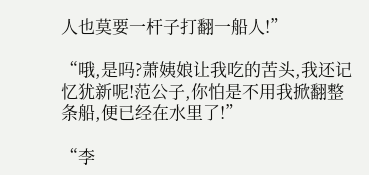人也莫要一杆子打翻一船人!”

“哦,是吗?萧姨娘让我吃的苦头,我还记忆犹新呢!范公子,你怕是不用我掀翻整条船,便已经在水里了!”

“李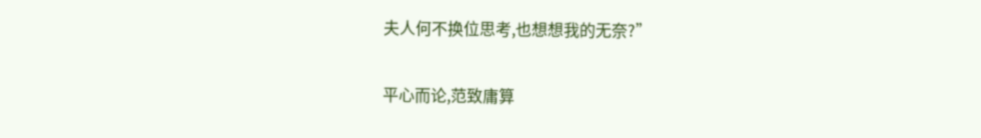夫人何不换位思考,也想想我的无奈?”

平心而论,范致庸算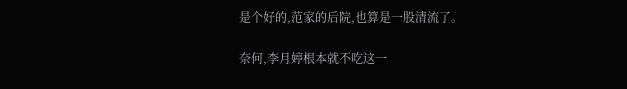是个好的,范家的后院,也算是一股清流了。

奈何,李月婷根本就不吃这一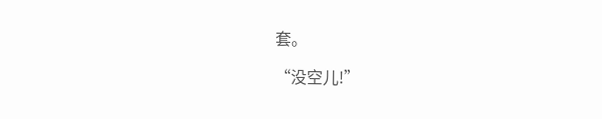套。

“没空儿!”